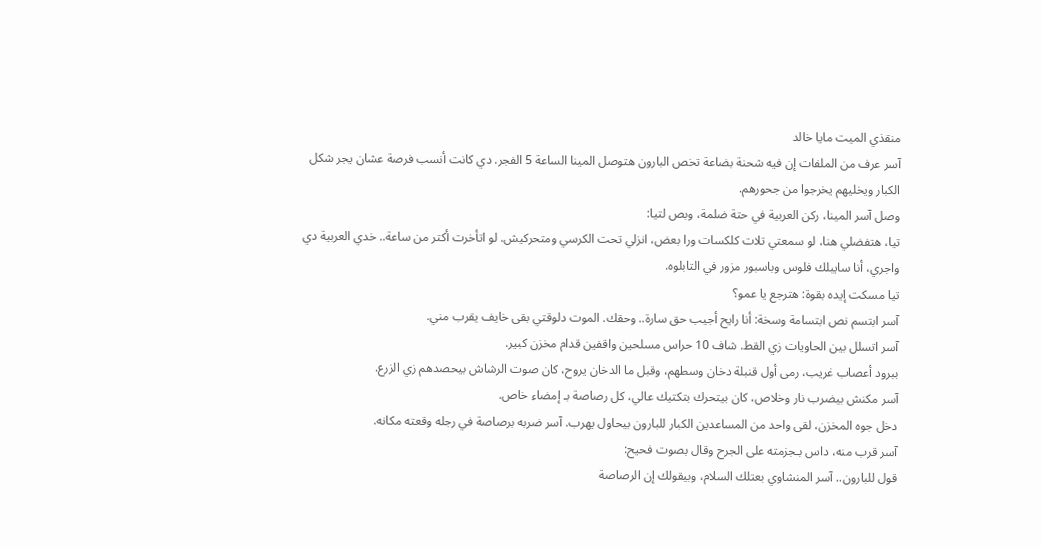منقذي الميت مايا خالد
آسر عرف من الملفات إن فيه شحنة بضاعة تخص البارون هتوصل المينا الساعة 5 الفجر. دي كانت أنسب فرصة عشان يجر شكل الكبار ويخليهم يخرجوا من جحورهم.
وصل آسر المينا، ركن العربية في حتة ضلمة، وبص لتيا:
تيا، هتفضلي هنا، لو سمعتي تلات كلكسات ورا بعض، انزلي تحت الكرسي ومتحركيش. لو اتأخرت أكتر من ساعة.. خدي العربية دي واجري، أنا سايبلك فلوس وباسبور مزور في التابلوه.
تيا مسكت إيده بقوة: هترجع يا عمو؟
آسر ابتسم نص ابتسامة وسخة: أنا رايح أجيب حق سارة.. وحقك. الموت دلوقتي بقى خايف يقرب مني.
آسر اتسلل بين الحاويات زي القط. شاف 10 حراس مسلحين واقفين قدام مخزن كبير.
ببرود أعصاب غريب، رمى أول قنبلة دخان وسطهم، وقبل ما الدخان يروح، كان صوت الرشاش بيحصدهم زي الزرع.
آسر مكنش بيضرب نار وخلاص، كان بيتحرك بتكتيك عالي، كل رصاصة بـ إمضاء خاص.
دخل جوه المخزن، لقى واحد من المساعدين الكبار للبارون بيحاول يهرب. آسر ضربه برصاصة في رجله وقعته مكانه.
آسر قرب منه، داس بـجزمته على الجرح وقال بصوت فحيح:
قول للبارون.. آسر المنشاوي بعتلك السلام، وبيقولك إن الرصاصة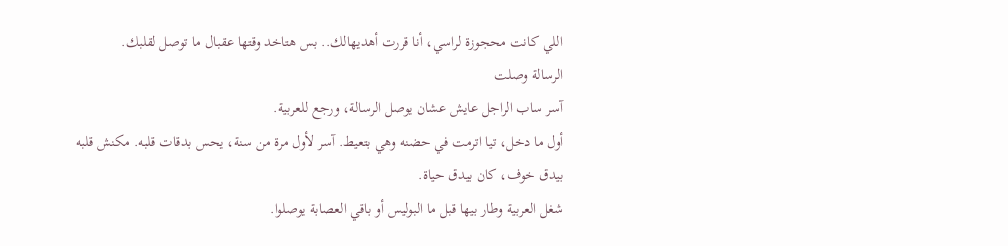اللي كانت محجوزة لراسي، أنا قررت أهديهالك.. بس هتاخد وقتها عقبال ما توصل لقلبك.
الرسالة وصلت
آسر ساب الراجل عايش عشان يوصل الرسالة، ورجع للعربية.
أول ما دخل، تيا اترمت في حضنه وهي بتعيط. آسر لأول مرة من سنة، يحس بدقات قلبه. مكنش قلبه بيدق خوف، كان بيدق حياة.
شغل العربية وطار بيها قبل ما البوليس أو باقي العصابة يوصلوا.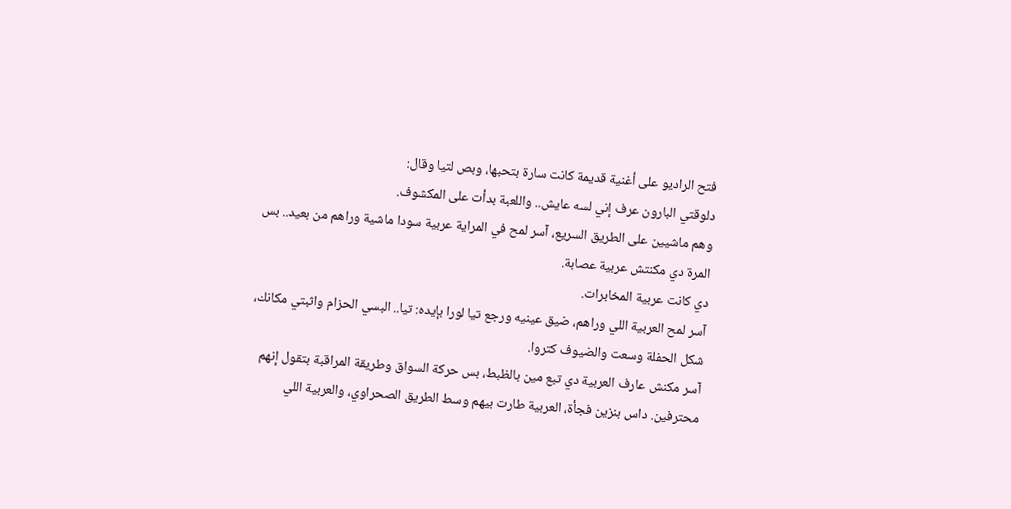فتح الراديو على أغنية قديمة كانت سارة بتحبها، وبص لتيا وقال:
دلوقتي البارون عرف إني لسه عايش.. واللعبة بدأت على المكشوف.
وهم ماشيين على الطريق السريع، آسر لمح في المراية عربية سودا ماشية وراهم من بعيد.. بس المرة دي مكنتش عربية عصابة.
دي كانت عربية المخابرات.
آسر لمح العربية اللي وراهم، ضيق عينيه ورجع تيا لورا بإيده: تيا.. البسي الحزام واثبتي مكانك، شكل الحفلة وسعت والضيوف كتروا.
آسر مكنش عارف العربية دي تبع مين بالظبط، بس حركة السواق وطريقة المراقبة بتقول إنهم محترفين. داس بنزين فجأة، العربية طارت بيهم وسط الطريق الصحراوي، والعربية اللي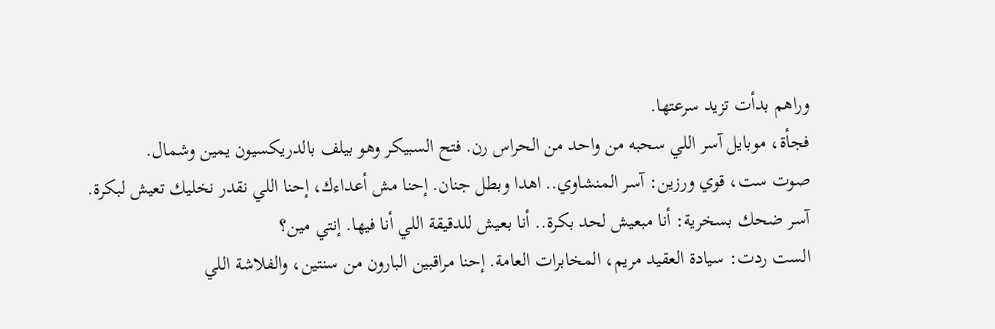وراهم بدأت تزيد سرعتها.
فجأة، موبايل آسر اللي سحبه من واحد من الحراس رن. فتح السبيكر وهو بيلف بالدريكسيون يمين وشمال.
صوت ست، قوي ورزين: آسر المنشاوي.. اهدا وبطل جنان. إحنا مش أعداءك، إحنا اللي نقدر نخليك تعيش لبكرة.
آسر ضحك بسخرية: أنا مبعيش لحد بكرة.. أنا بعيش للدقيقة اللي أنا فيها. إنتي مين؟
الست ردت: سيادة العقيد مريم، المخابرات العامة. إحنا مراقبين البارون من سنتين، والفلاشة اللي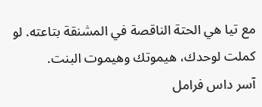مع تيا هي الحتة الناقصة في المشنقة بتاعته. لو كملت لوحدك، هيموتك وهيموت البنت.
آسر داس فرامل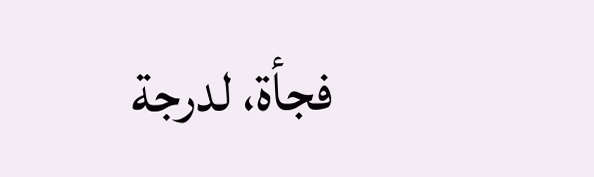فجأة، لدرجة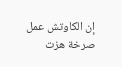إن الكاوتش عمل صرخة هزت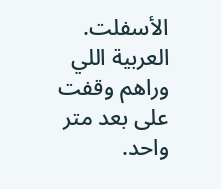الأسفلت. العربية اللي وراهم وقفت على بعد متر واحد.